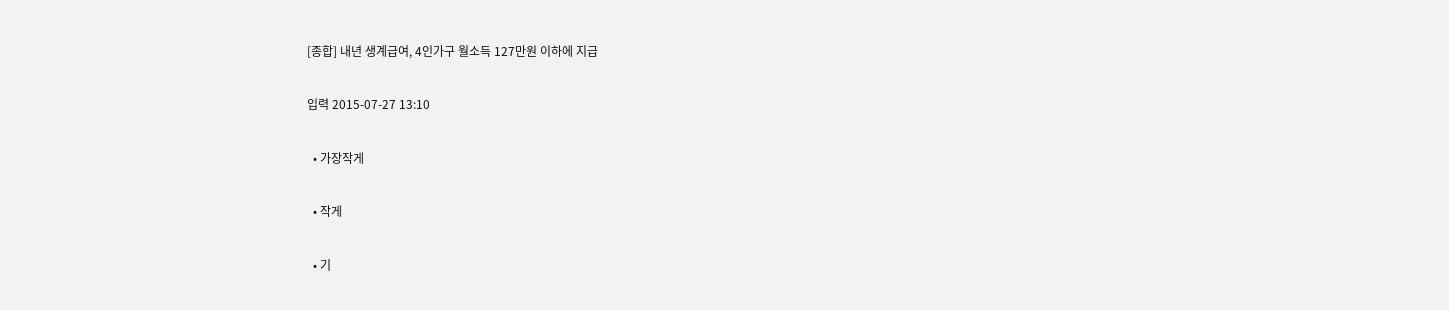[종합] 내년 생계급여, 4인가구 월소득 127만원 이하에 지급

입력 2015-07-27 13:10

  • 가장작게

  • 작게

  • 기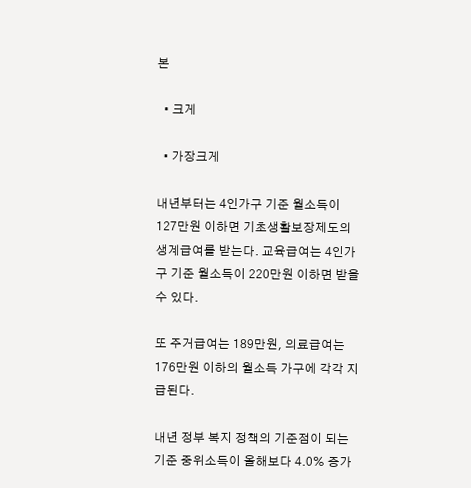본

  • 크게

  • 가장크게

내년부터는 4인가구 기준 월소득이 127만원 이하면 기초생활보장제도의 생계급여를 받는다. 교육급여는 4인가구 기준 월소득이 220만원 이하면 받을 수 있다.

또 주거급여는 189만원, 의료급여는 176만원 이하의 월소득 가구에 각각 지급된다.

내년 정부 복지 정책의 기준점이 되는 기준 중위소득이 올해보다 4.0% 증가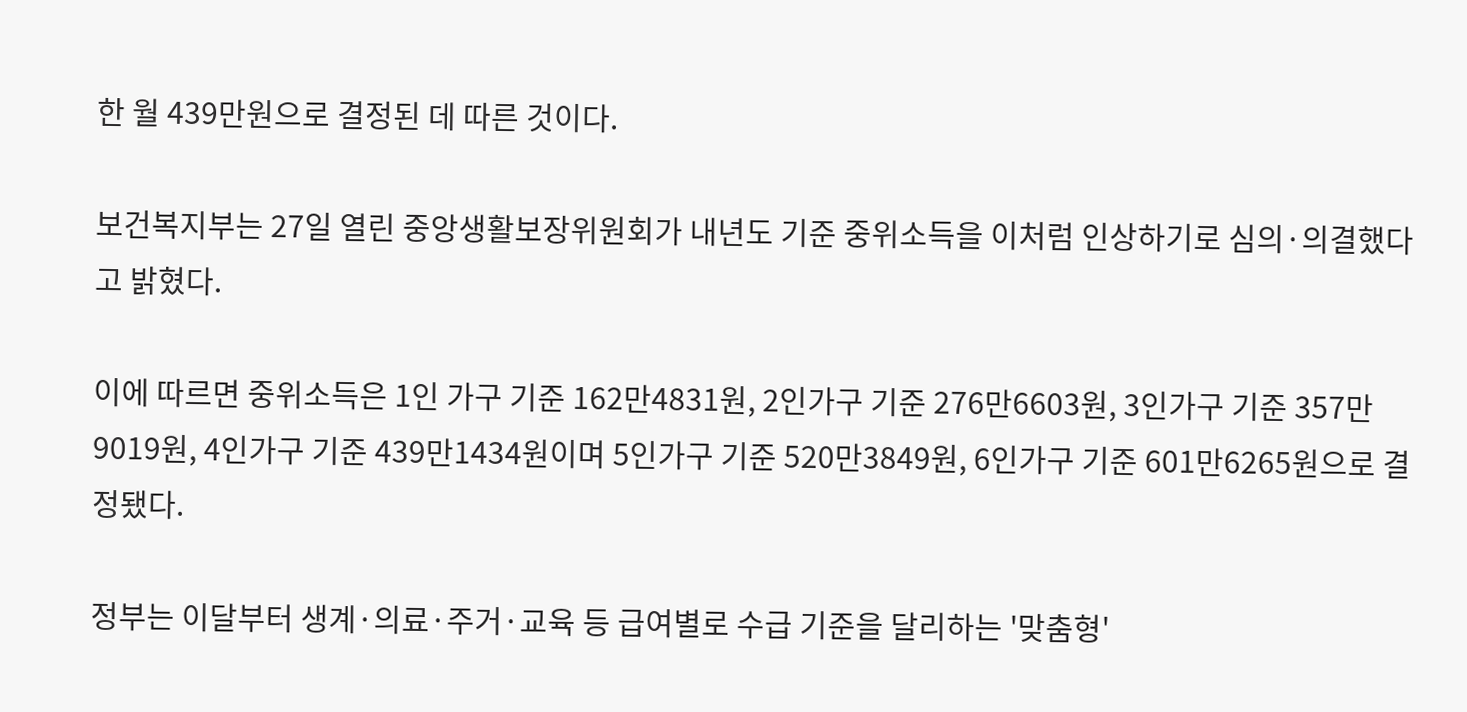한 월 439만원으로 결정된 데 따른 것이다.

보건복지부는 27일 열린 중앙생활보장위원회가 내년도 기준 중위소득을 이처럼 인상하기로 심의·의결했다고 밝혔다.

이에 따르면 중위소득은 1인 가구 기준 162만4831원, 2인가구 기준 276만6603원, 3인가구 기준 357만9019원, 4인가구 기준 439만1434원이며 5인가구 기준 520만3849원, 6인가구 기준 601만6265원으로 결정됐다.

정부는 이달부터 생계·의료·주거·교육 등 급여별로 수급 기준을 달리하는 '맞춤형'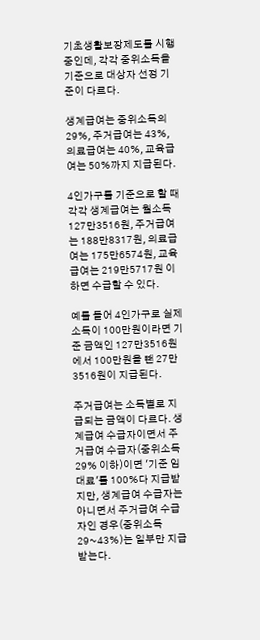기초생활보장제도를 시행 중인데, 각각 중위소득을 기준으로 대상자 선정 기준이 다르다.

생계급여는 중위소득의 29%, 주거급여는 43%, 의료급여는 40%, 교육급여는 50%까지 지급된다.

4인가구를 기준으로 할 때 각각 생계급여는 월소득 127만3516원, 주거급여는 188만8317원, 의료급여는 175만6574원, 교육급여는 219만5717원 이하면 수급할 수 있다.

예를 들어 4인가구로 실제 소득이 100만원이라면 기준 금액인 127만3516원에서 100만원을 뺀 27만3516원이 지급된다.

주거급여는 소득별로 지급되는 금액이 다르다. 생계급여 수급자이면서 주거급여 수급자(중위소득 29% 이하)이면 '기준 임대료'를 100%다 지급받지만, 생계급여 수급자는 아니면서 주거급여 수급자인 경우(중위소득 29~43%)는 일부만 지급받는다.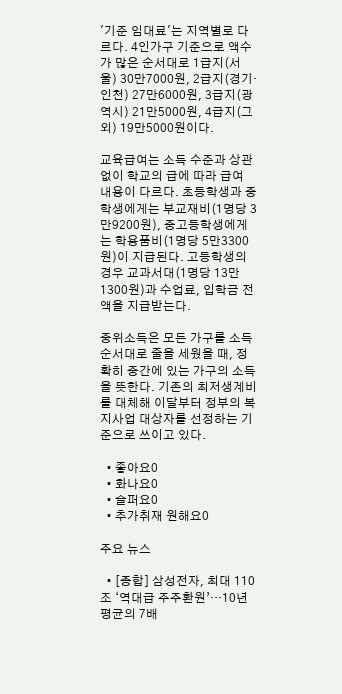'기준 임대료'는 지역별로 다르다. 4인가구 기준으로 액수가 많은 순서대로 1급지(서울) 30만7000원, 2급지(경기·인천) 27만6000원, 3급지(광역시) 21만5000원, 4급지(그 외) 19만5000원이다.

교육급여는 소득 수준과 상관 없이 학교의 급에 따라 급여 내용이 다르다. 초등학생과 중학생에게는 부교재비(1명당 3만9200원), 중고등학생에게는 학용품비(1명당 5만3300원)이 지급된다. 고등학생의 경우 교과서대(1명당 13만1300원)과 수업료, 입학금 전액을 지급받는다.

중위소득은 모든 가구를 소득 순서대로 줄을 세웠을 때, 정확히 중간에 있는 가구의 소득을 뜻한다. 기존의 최저생계비를 대체해 이달부터 정부의 복지사업 대상자를 선정하는 기준으로 쓰이고 있다.

  • 좋아요0
  • 화나요0
  • 슬퍼요0
  • 추가취재 원해요0

주요 뉴스

  • [종합] 삼성전자, 최대 110조 ‘역대급 주주환원’…10년 평균의 7배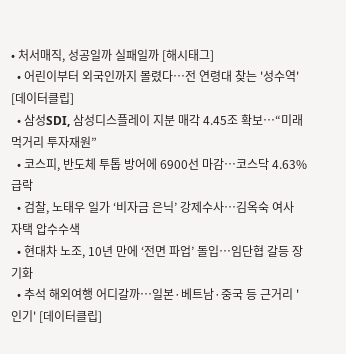• 처서매직, 성공일까 실패일까 [해시태그]
  • 어린이부터 외국인까지 몰렸다…전 연령대 찾는 '성수역' [데이터클립]
  • 삼성SDI, 삼성디스플레이 지분 매각 4.45조 확보…“미래 먹거리 투자재원”
  • 코스피, 반도체 투톱 방어에 6900선 마감…코스닥 4.63% 급락
  • 검찰, 노태우 일가 ‘비자금 은닉’ 강제수사…김옥숙 여사 자택 압수수색
  • 현대차 노조, 10년 만에 ‘전면 파업’ 돌입…임단협 갈등 장기화
  • 추석 해외여행 어디갈까…일본·베트남·중국 등 근거리 '인기' [데이터클립]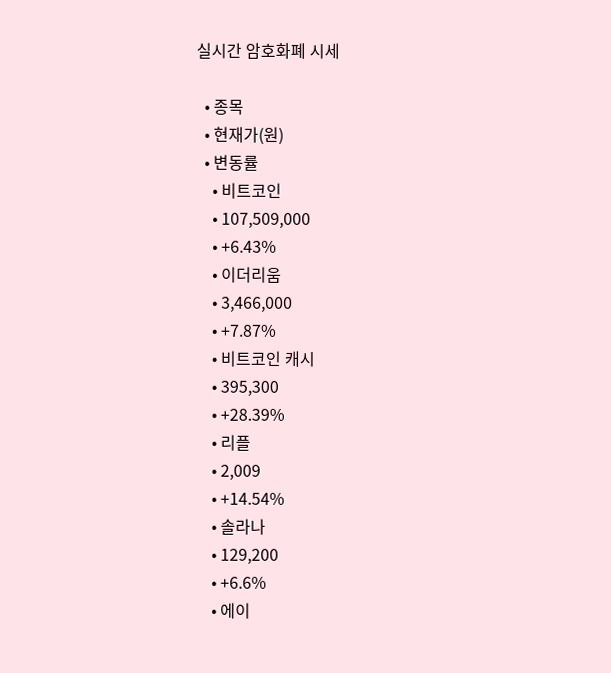실시간 암호화폐 시세

  • 종목
  • 현재가(원)
  • 변동률
    • 비트코인
    • 107,509,000
    • +6.43%
    • 이더리움
    • 3,466,000
    • +7.87%
    • 비트코인 캐시
    • 395,300
    • +28.39%
    • 리플
    • 2,009
    • +14.54%
    • 솔라나
    • 129,200
    • +6.6%
    • 에이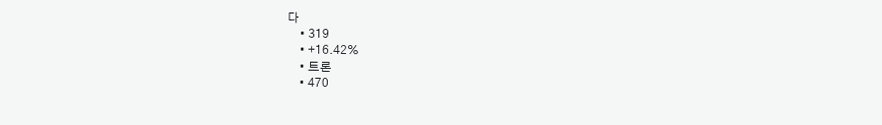다
    • 319
    • +16.42%
    • 트론
    • 470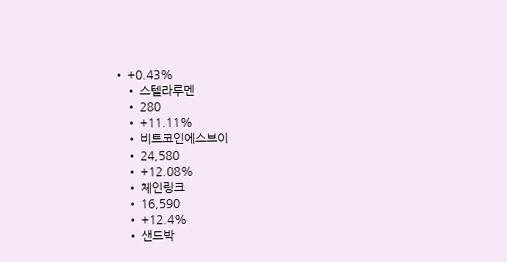• +0.43%
    • 스텔라루멘
    • 280
    • +11.11%
    • 비트코인에스브이
    • 24,580
    • +12.08%
    • 체인링크
    • 16,590
    • +12.4%
    • 샌드박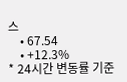스
    • 67.54
    • +12.3%
* 24시간 변동률 기준